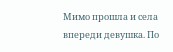Мимо прошла и села впереди девушка. По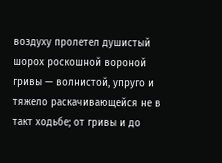воздуху пролетел душистый шорох роскошной вороной гривы — волнистой, упруго и тяжело раскачивающейся не в такт ходьбе; от гривы и до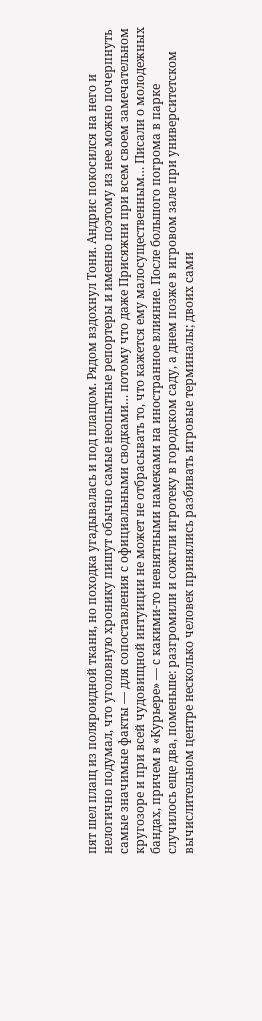пят шел плащ из поляроидной ткани, но походка угадывалась и под плащом. Рядом вздохнул Тони. Андрис покосился на него и нелогично подумал, что уголовную хронику пишут обычно самые неопытные репортеры и именно поэтому из нее можно почерпнуть самые значимые факты — для сопоставления с официальными сводками… потому что даже Присяжни при всем своем замечательном кругозоре и при всей чудовищной интуиции не может не отбрасывать то, что кажется ему малосущественным… Писали о молодежных бандах, причем в «Курьере» — с какими-то невнятными намеками на иностранное влияние. После большого погрома в парке случилось еще два, поменьше: разгромили и сожгли игротеку в городском саду, а днем позже в игровом зале при университетском вычислительном центре несколько человек принялись разбивать игровые терминалы; двоих сами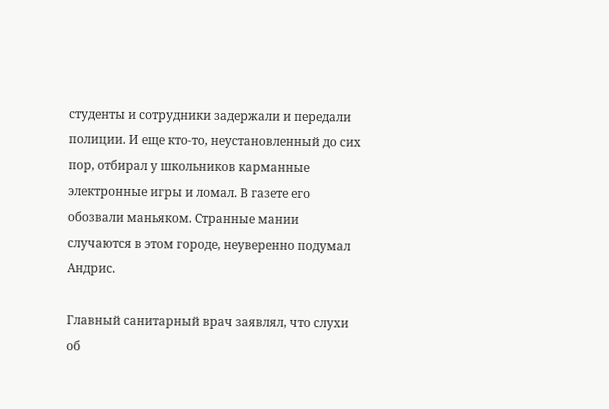студенты и сотрудники задержали и передали полиции. И еще кто-то, неустановленный до сих пор, отбирал у школьников карманные электронные игры и ломал. В газете его обозвали маньяком. Странные мании случаются в этом городе, неуверенно подумал Андрис.

Главный санитарный врач заявлял, что слухи об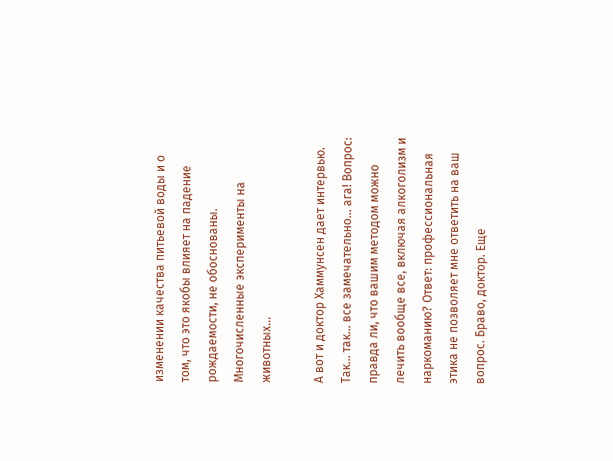изменении качества питьевой воды и о том, что это якобы влияет на падение рождаемости, не обоснованы. Многочисленные эксперименты на животных…

А вот и доктор Хаммунсен дает интервью. Так… так… все замечательно… ага! Вопрос: правда ли, что вашим методом можно лечить вообще все, включая алкоголизм и наркоманию? Ответ: профессиональная этика не позволяет мне ответить на ваш вопрос. Браво, доктор. Еще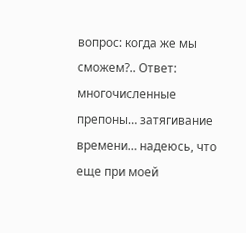вопрос: когда же мы сможем?.. Ответ: многочисленные препоны… затягивание времени… надеюсь, что еще при моей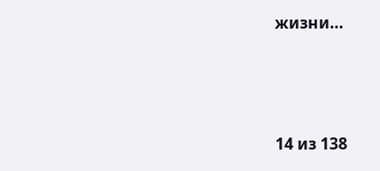жизни…



14 из 138